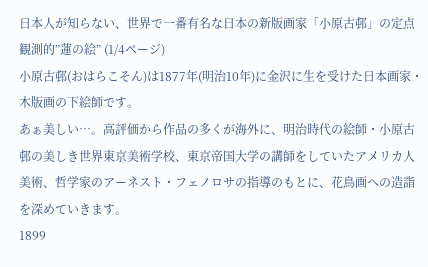日本人が知らない、世界で一番有名な日本の新版画家「小原古邨」の定点観測的”蓮の絵” (1/4ページ)
小原古邨(おはらこそん)は1877年(明治10年)に金沢に生を受けた日本画家・木版画の下絵師です。
あぁ美しい…。高評価から作品の多くが海外に、明治時代の絵師・小原古邨の美しき世界東京美術学校、東京帝国大学の講師をしていたアメリカ人美術、哲学家のアーネスト・フェノロサの指導のもとに、花鳥画への造詣を深めていきます。
1899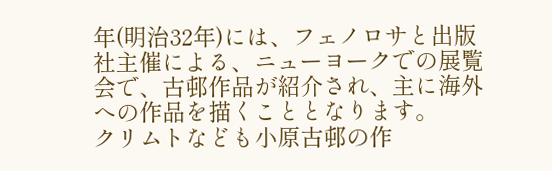年(明治32年)には、フェノロサと出版社主催による、ニューヨークでの展覧会で、古邨作品が紹介され、主に海外への作品を描くこととなります。
クリムトなども小原古邨の作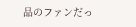品のファンだっ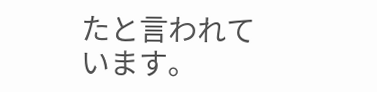たと言われています。